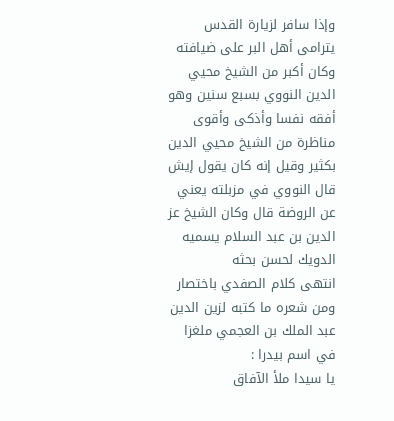وإذا سافر لزيارة القدس يترامى أهل البر على ضيافته وكان أكبر من الشيخ محيي الدين النووي بسبع سنين وهو أفقه نفسا وأذكى وأقوى مناظرة من الشيخ محيي الدين بكثير وقيل إنه كان يقول إيش قال النووي في مزبلته يعني عن الروضة قال وكان الشيخ عز الدين بن عبد السلام يسميه الدويك لحسن بحثه
انتهى كلام الصفدي باختصار
ومن شعره ما كتبه لزين الدين عبد الملك بن العجمي ملغزا في اسم بيدرا :
يا سيدا ملأ الآفاق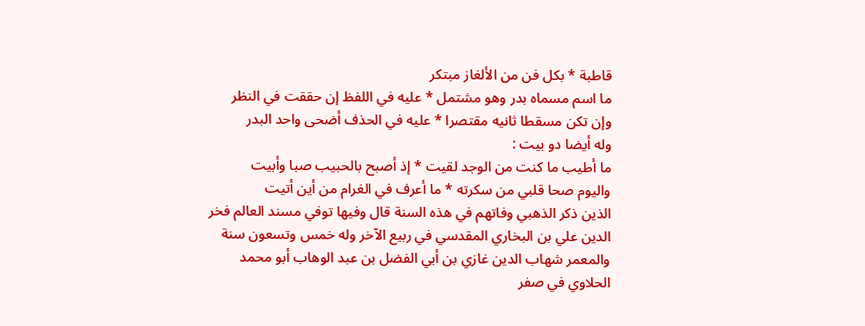قاطبة * بكل فن من الألغاز مبتكر
ما اسم مسماه بدر وهو مشتمل * عليه في اللفظ إن حققت في النظر
وإن تكن مسقطا ثانيه مقتصرا * عليه في الحذف أضحى واحد البدر
وله أيضا دو بيت :
ما أطيب ما كنت من الوجد لقيت * إذ أصبح بالحبيب صبا وأبيت
واليوم صحا قلبي من سكرته * ما أعرف في الغرام من أين أتيت
الذين ذكر الذهبي وفاتهم في هذه السنة قال وفيها توفي مسند العالم فخر الدين علي بن البخاري المقدسي في ربيع الآخر وله خمس وتسعون سنة
والمعمر شهاب الدين غازي بن أبي الفضل بن عبد الوهاب أبو محمد الحلاوي في صفر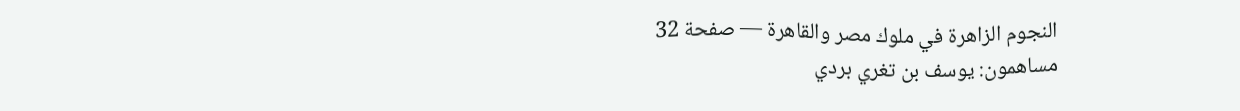النجوم الزاهرة في ملوك مصر والقاهرة — صفحة 32
مساهمون: يوسف بن تغري بردي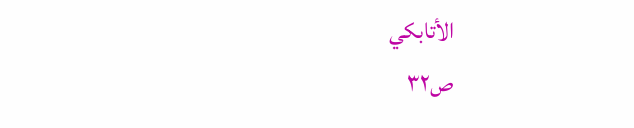الأتابكي
ص٣٢